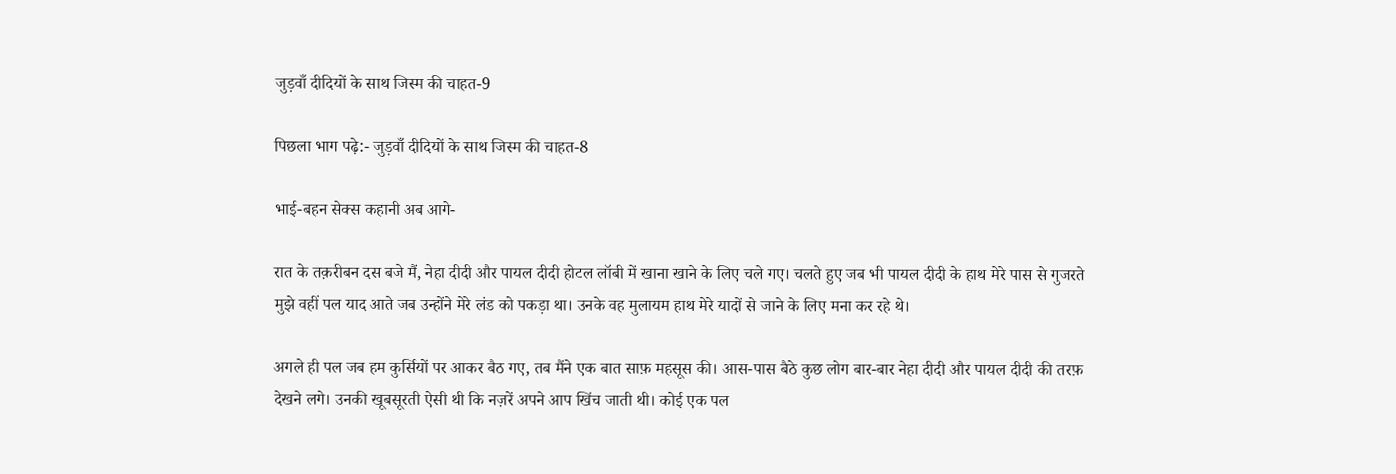जुड़वाँ दीदियों के साथ जिस्म की चाहत-9

पिछला भाग पढ़े:- जुड़वाँ दीदियों के साथ जिस्म की चाहत-8

भाई-बहन सेक्स कहानी अब आगे-

रात के तक़रीबन दस बजे मैं, नेहा दीदी और पायल दीदी होटल लॉबी में खाना खाने के लिए चले गए। चलते हुए जब भी पायल दीदी के हाथ मेरे पास से गुजरते मुझे वहीं पल याद आते जब उन्होंने मेरे लंड को पकड़ा था। उनके वह मुलायम हाथ मेरे यादों से जाने के लिए मना कर रहे थे।

अगले ही पल जब हम कुर्सियों पर आकर बैठ गए, तब मैंने एक बात साफ़ महसूस की। आस-पास बैठे कुछ लोग बार-बार नेहा दीदी और पायल दीदी की तरफ़ देखने लगे। उनकी खूबसूरती ऐसी थी कि नज़रें अपने आप खिंच जाती थी। कोई एक पल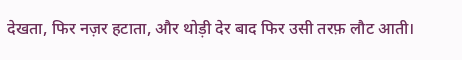देखता, फिर नज़र हटाता, और थोड़ी देर बाद फिर उसी तरफ़ लौट आती।